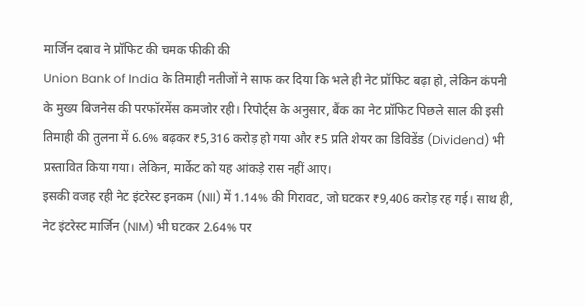मार्जिन दबाव ने प्रॉफिट की चमक फीकी की
Union Bank of India के तिमाही नतीजों ने साफ कर दिया कि भले ही नेट प्रॉफिट बढ़ा हो, लेकिन कंपनी के मुख्य बिजनेस की परफॉरमेंस कमजोर रही। रिपोर्ट्स के अनुसार, बैंक का नेट प्रॉफिट पिछले साल की इसी तिमाही की तुलना में 6.6% बढ़कर ₹5,316 करोड़ हो गया और ₹5 प्रति शेयर का डिविडेंड (Dividend) भी प्रस्तावित किया गया। लेकिन, मार्केट को यह आंकड़े रास नहीं आए।
इसकी वजह रही नेट इंटरेस्ट इनकम (NII) में 1.14% की गिरावट, जो घटकर ₹9,406 करोड़ रह गई। साथ ही, नेट इंटरेस्ट मार्जिन (NIM) भी घटकर 2.64% पर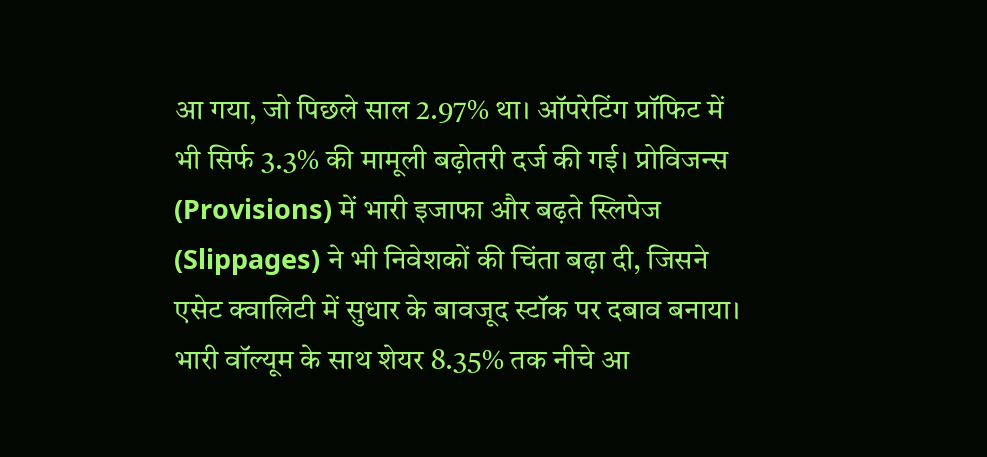आ गया, जो पिछले साल 2.97% था। ऑपरेटिंग प्रॉफिट में भी सिर्फ 3.3% की मामूली बढ़ोतरी दर्ज की गई। प्रोविजन्स (Provisions) में भारी इजाफा और बढ़ते स्लिपेज (Slippages) ने भी निवेशकों की चिंता बढ़ा दी, जिसने एसेट क्वालिटी में सुधार के बावजूद स्टॉक पर दबाव बनाया। भारी वॉल्यूम के साथ शेयर 8.35% तक नीचे आ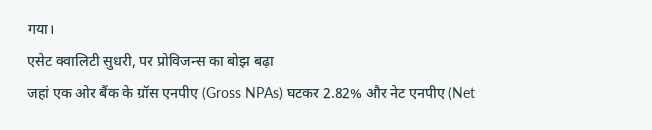गया।
एसेट क्वालिटी सुधरी, पर प्रोविजन्स का बोझ बढ़ा
जहां एक ओर बैंक के ग्रॉस एनपीए (Gross NPAs) घटकर 2.82% और नेट एनपीए (Net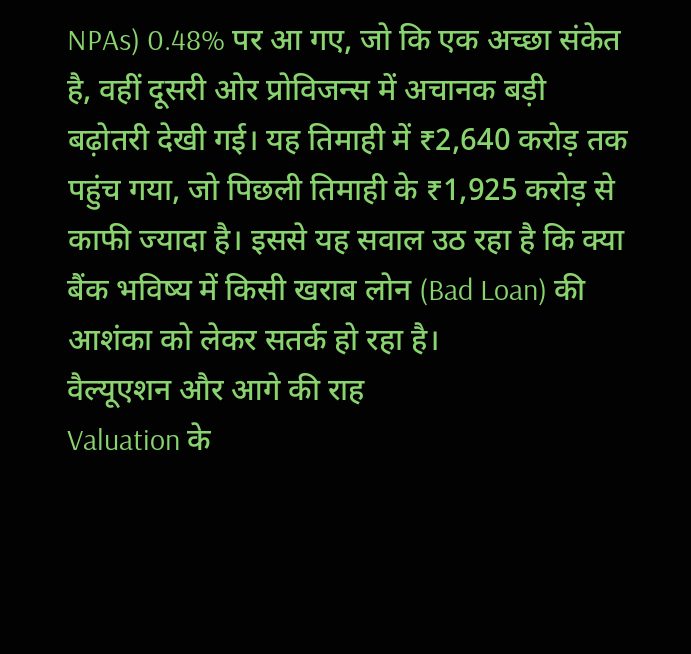NPAs) 0.48% पर आ गए, जो कि एक अच्छा संकेत है, वहीं दूसरी ओर प्रोविजन्स में अचानक बड़ी बढ़ोतरी देखी गई। यह तिमाही में ₹2,640 करोड़ तक पहुंच गया, जो पिछली तिमाही के ₹1,925 करोड़ से काफी ज्यादा है। इससे यह सवाल उठ रहा है कि क्या बैंक भविष्य में किसी खराब लोन (Bad Loan) की आशंका को लेकर सतर्क हो रहा है।
वैल्यूएशन और आगे की राह
Valuation के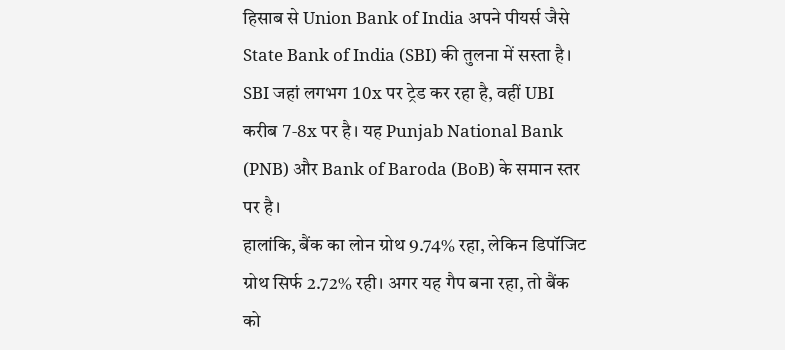हिसाब से Union Bank of India अपने पीयर्स जैसे State Bank of India (SBI) की तुलना में सस्ता है। SBI जहां लगभग 10x पर ट्रेड कर रहा है, वहीं UBI करीब 7-8x पर है। यह Punjab National Bank (PNB) और Bank of Baroda (BoB) के समान स्तर पर है।
हालांकि, बैंक का लोन ग्रोथ 9.74% रहा, लेकिन डिपॉजिट ग्रोथ सिर्फ 2.72% रही। अगर यह गैप बना रहा, तो बैंक को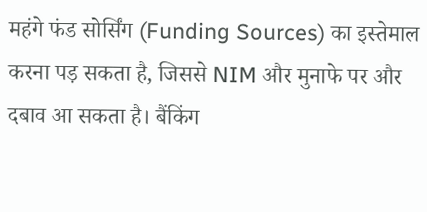महंगे फंड सोर्सिंग (Funding Sources) का इस्तेमाल करना पड़ सकता है, जिससे NIM और मुनाफे पर और दबाव आ सकता है। बैंकिंग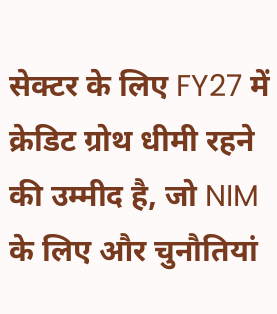सेक्टर के लिए FY27 में क्रेडिट ग्रोथ धीमी रहने की उम्मीद है, जो NIM के लिए और चुनौतियां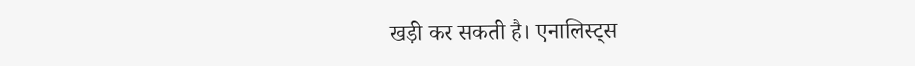खड़ी कर सकती है। एनालिस्ट्स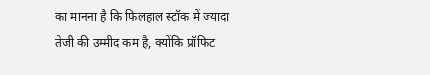का मानना है कि फिलहाल स्टॉक में ज्यादा तेजी की उम्मीद कम है, क्योंकि प्रॉफिट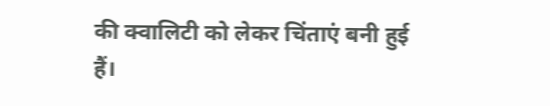की क्वालिटी को लेकर चिंताएं बनी हुई हैं।